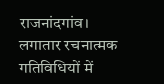राजनांदगांव। लगातार रचनात्मक गतिविधियों में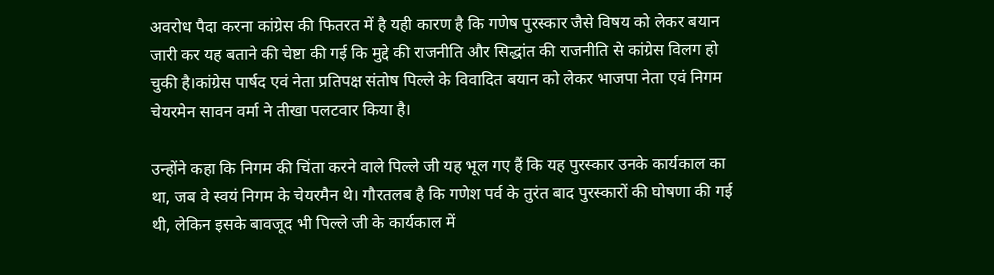अवरोध पैदा करना कांग्रेस की फितरत में है यही कारण है कि गणेष पुरस्कार जैसे विषय को लेकर बयान जारी कर यह बताने की चेष्टा की गई कि मुद्दे की राजनीति और सिद्धांत की राजनीति से कांग्रेस विलग हो चुकी है।कांग्रेस पार्षद एवं नेता प्रतिपक्ष संतोष पिल्ले के विवादित बयान को लेकर भाजपा नेता एवं निगम चेयरमेन सावन वर्मा ने तीखा पलटवार किया है।

उन्होंने कहा कि निगम की चिंता करने वाले पिल्ले जी यह भूल गए हैं कि यह पुरस्कार उनके कार्यकाल का था, जब वे स्वयं निगम के चेयरमैन थे। गौरतलब है कि गणेश पर्व के तुरंत बाद पुरस्कारों की घोषणा की गई थी, लेकिन इसके बावजूद भी पिल्ले जी के कार्यकाल में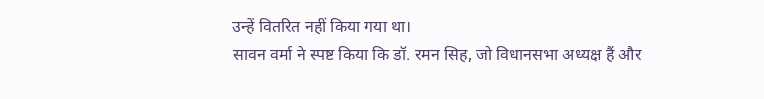उन्हें वितरित नहीं किया गया था।
सावन वर्मा ने स्पष्ट किया कि डॉ. रमन सिह, जो विधानसभा अध्यक्ष हैं और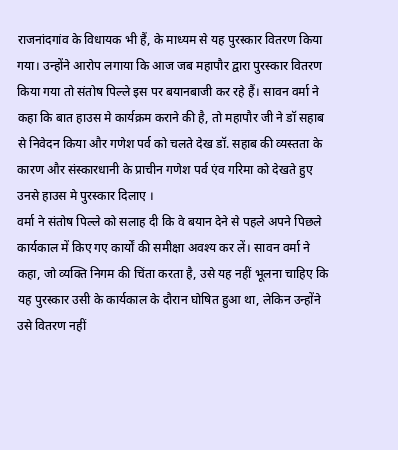राजनांदगांव के विधायक भी हैं, के माध्यम से यह पुरस्कार वितरण किया गया। उन्होंने आरोप लगाया कि आज जब महापौर द्वारा पुरस्कार वितरण किया गया तो संतोष पिल्ले इस पर बयानबाजी कर रहे हैं। सावन वर्मा ने कहा कि बात हाउस मे कार्यक्रम कराने की है, तो महापौर जी ने डॉ सहाब से निवेदन किया और गणेश पर्व को चलते देख डॉ. सहाब की व्यस्तता के कारण और संस्कारधानी के प्राचीन गणेश पर्व एंव गरिमा को देखते हुए उनसे हाउस मे पुरस्कार दिलाए ।
वर्मा ने संतोष पिल्ले को सलाह दी कि वे बयान देने से पहले अपने पिछले कार्यकाल में किए गए कार्यों की समीक्षा अवश्य कर लें। सावन वर्मा ने कहा, जो व्यक्ति निगम की चिंता करता है, उसे यह नहीं भूलना चाहिए कि यह पुरस्कार उसी के कार्यकाल के दौरान घोषित हुआ था, लेकिन उन्होंने उसे वितरण नहीं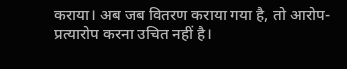कराया। अब जब वितरण कराया गया है, तो आरोप-प्रत्यारोप करना उचित नहीं है।